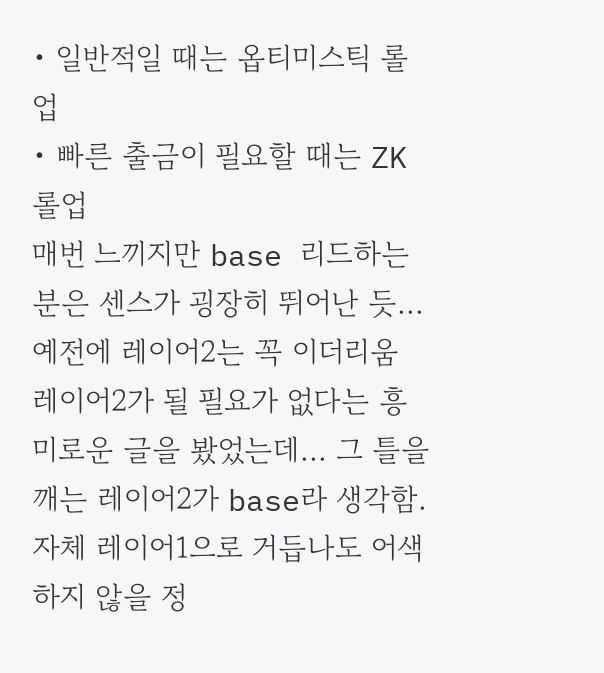• 일반적일 때는 옵티미스틱 롤업
• 빠른 출금이 필요할 때는 ZK 롤업
매번 느끼지만 base 리드하는 분은 센스가 굉장히 뛰어난 듯...
예전에 레이어2는 꼭 이더리움 레이어2가 될 필요가 없다는 흥미로운 글을 봤었는데... 그 틀을 깨는 레이어2가 base라 생각함. 자체 레이어1으로 거듭나도 어색하지 않을 정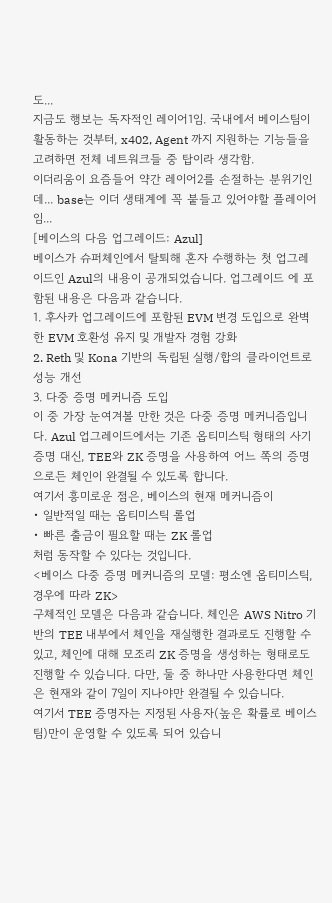도...
지금도 행보는 독자적인 레이어1임. 국내에서 베이스팀이 활동하는 것부터, x402, Agent 까지 지원하는 기능들을 고려하면 전체 네트워크들 중 탑이라 생각함.
이더리움이 요즘들어 약간 레이어2를 손절하는 분위기인데... base는 이더 생태계에 꼭 붙들고 있어야할 플레이어임...
[베이스의 다음 업그레이드: Azul]
베이스가 슈퍼체인에서 탈퇴해 혼자 수행하는 첫 업그레이드인 Azul의 내용이 공개되었습니다. 업그레이드 에 포함된 내용은 다음과 같습니다.
1. 후사카 업그레이드에 포함된 EVM 변경 도입으로 완벽한 EVM 호환성 유지 및 개발자 경험 강화
2. Reth 및 Kona 기반의 독립된 실행/합의 클라이언트로 성능 개선
3. 다중 증명 메커니즘 도입
이 중 가장 눈여겨볼 만한 것은 다중 증명 메커니즘입니다. Azul 업그레이드에서는 기존 옵티미스틱 형태의 사기 증명 대신, TEE와 ZK 증명을 사용하여 어느 쪽의 증명으로든 체인이 완결될 수 있도록 합니다.
여기서 흥미로운 점은, 베이스의 현재 메커니즘이
• 일반적일 때는 옵티미스틱 롤업
• 빠른 출금이 필요할 때는 ZK 롤업
처럼 동작할 수 있다는 것입니다.
<베이스 다중 증명 메커니즘의 모델: 평소엔 옵티미스틱, 경우에 따라 ZK>
구체적인 모델은 다음과 같습니다. 체인은 AWS Nitro 기반의 TEE 내부에서 체인을 재실행한 결과로도 진행할 수 있고, 체인에 대해 모조리 ZK 증명을 생성하는 형태로도 진행할 수 있습니다. 다만, 둘 중 하나만 사용한다면 체인은 현재와 같이 7일이 지나야만 완결될 수 있습니다.
여기서 TEE 증명자는 지정된 사용자(높은 확률로 베이스 팀)만이 운영할 수 있도록 되어 있습니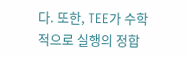다. 또한, TEE가 수학적으로 실행의 정합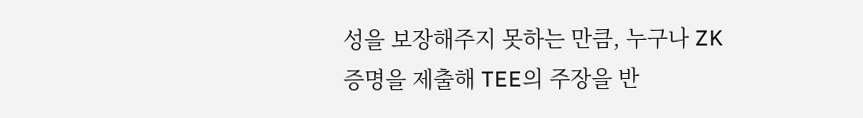성을 보장해주지 못하는 만큼, 누구나 ZK 증명을 제출해 TEE의 주장을 반